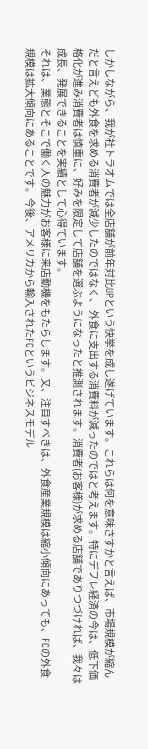しかしながら、我が社トラオムでは全店舗が前年対比UPという快挙を成し遂げています。これらは何を意味さすかと言えば、市場規模が縮んだと言えども外食を求める消費者が減少したのではなく、 外食に支出する消費料が減ったのではと考えます。特にデフレ経済の今は、低下価格化が進み消費者は慎重に、好みを限定して店舗を選ぶようになったと推測されます。消費者(お客様)が求める店舗でありつづければ、我々は成長、発展できることを実績として心得ています。
それは、業態とそこで働く人の魅力がお客様に来店動機をもたらします。又、注目すべきは、外食産業規模は縮小傾向にあっても、FCの外食規模は拡大傾向にあることです。今後、アメリカから輸入されたFCというビジネスモデル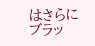はさらにブラッ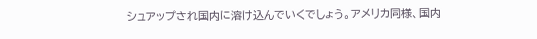シュアップされ国内に溶け込んでいくでしょう。アメリカ同様、国内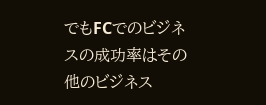でもFCでのビジネスの成功率はその他のビジネス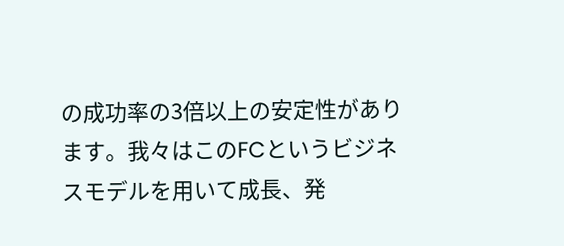の成功率の3倍以上の安定性があります。我々はこのFCというビジネスモデルを用いて成長、発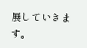展していきます。